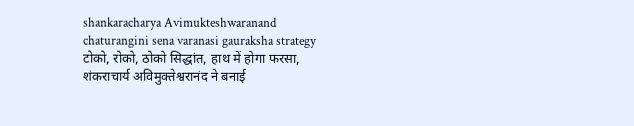shankaracharya Avimukteshwaranand chaturangini sena varanasi gauraksha strategy टोको, रोको, ठोको सिद्धांत, हाथ में होगा फरसा, शंकराचार्य अविमुक्तेश्वरानंद ने बनाई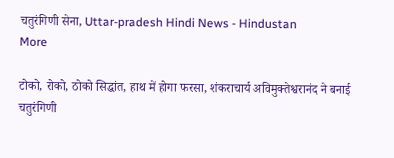चतुरंगिणी सेना, Uttar-pradesh Hindi News - Hindustan
More

टोको, रोको, ठोको सिद्धांत, हाथ में होगा फरसा, शंकराचार्य अविमुक्तेश्वरानंद ने बनाई चतुरंगिणी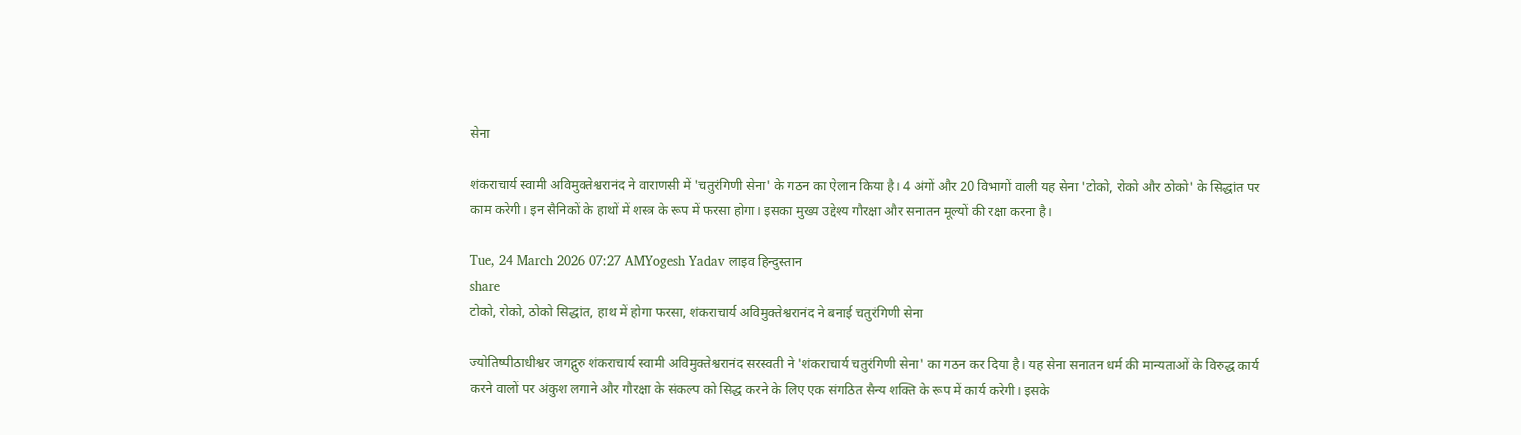सेना

शंकराचार्य स्वामी अविमुक्तेश्वरानंद ने वाराणसी में 'चतुरंगिणी सेना' के गठन का ऐलान किया है। 4 अंगों और 20 विभागों वाली यह सेना 'टोको, रोको और ठोको' के सिद्धांत पर काम करेगी। इन सैनिकों के हाथों में शस्त्र के रूप में फरसा होगा। इसका मुख्य उद्देश्य गौरक्षा और सनातन मूल्यों की रक्षा करना है।

Tue, 24 March 2026 07:27 AMYogesh Yadav लाइव हिन्दुस्तान
share
टोको, रोको, ठोको सिद्धांत, हाथ में होगा फरसा, शंकराचार्य अविमुक्तेश्वरानंद ने बनाई चतुरंगिणी सेना

ज्योतिष्पीठाधीश्वर जगद्गुरु शंकराचार्य स्वामी अविमुक्तेश्वरानंद सरस्वती ने 'शंकराचार्य चतुरंगिणी सेना' का गठन कर दिया है। यह सेना सनातन धर्म की मान्यताओं के विरुद्ध कार्य करने वालों पर अंकुश लगाने और गौरक्षा के संकल्प को सिद्ध करने के लिए एक संगठित सैन्य शक्ति के रूप में कार्य करेगी। इसके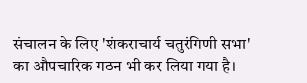संचालन के लिए 'शंकराचार्य चतुरंगिणी सभा' का औपचारिक गठन भी कर लिया गया है।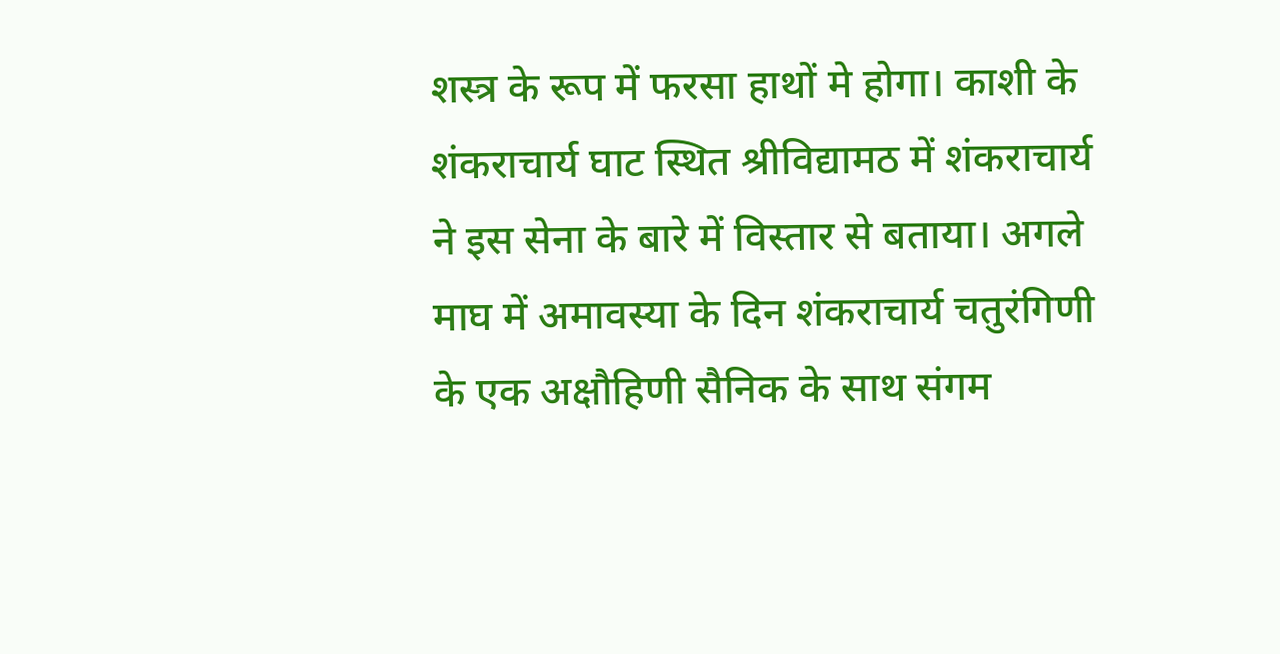शस्त्र के रूप में फरसा हाथों मे होगा। काशी के शंकराचार्य घाट स्थित श्रीविद्यामठ में शंकराचार्य ने इस सेना के बारे में विस्तार से बताया। अगले माघ में अमावस्या के दिन शंकराचार्य चतुरंगिणी के एक अक्षौहिणी सैनिक के साथ संगम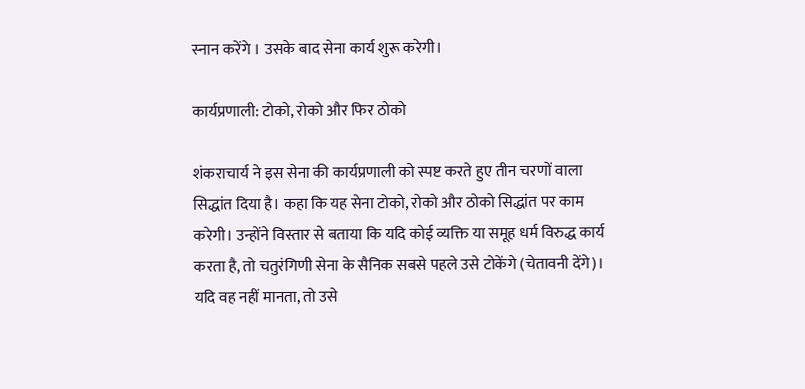स्नान करेंगे । उसके बाद सेना कार्य शुरू करेगी।

कार्यप्रणाली: टोको, रोको और फिर ठोको

शंकराचार्य ने इस सेना की कार्यप्रणाली को स्पष्ट करते हुए तीन चरणों वाला सिद्धांत दिया है। कहा कि यह सेना टोको, रोको और ठोको सिद्धांत पर काम करेगी। उन्होंने विस्तार से बताया कि यदि कोई व्यक्ति या समूह धर्म विरुद्ध कार्य करता है, तो चतुरंगिणी सेना के सैनिक सबसे पहले उसे टोकेंगे (चेतावनी देंगे)। यदि वह नहीं मानता, तो उसे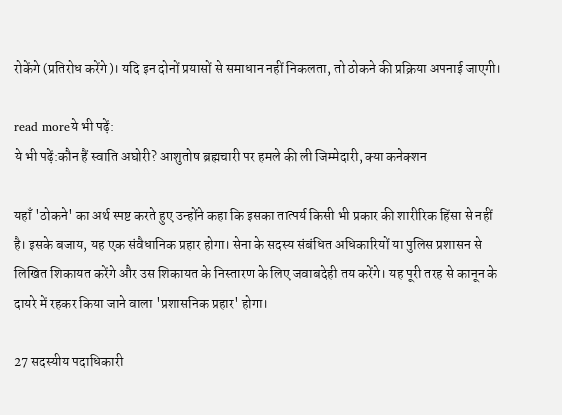रोकेंगे (प्रतिरोध करेंगे)। यदि इन दोनों प्रयासों से समाधान नहीं निकलता, तो ठोकने की प्रक्रिया अपनाई जाएगी।

read moreये भी पढ़ें:
ये भी पढ़ें:कौन हैं स्वाति अघोरी? आशुतोष ब्रह्मचारी पर हमले की ली जिम्मेदारी, क्या कनेक्शन

यहाँ 'ठोकने' का अर्थ स्पष्ट करते हुए उन्होंने कहा कि इसका तात्पर्य किसी भी प्रकार की शारीरिक हिंसा से नहीं है। इसके बजाय, यह एक संवैधानिक प्रहार होगा। सेना के सदस्य संबंधित अधिकारियों या पुलिस प्रशासन से लिखित शिकायत करेंगे और उस शिकायत के निस्तारण के लिए जवाबदेही तय करेंगे। यह पूरी तरह से कानून के दायरे में रहकर किया जाने वाला 'प्रशासनिक प्रहार' होगा।

27 सदस्यीय पदाधिकारी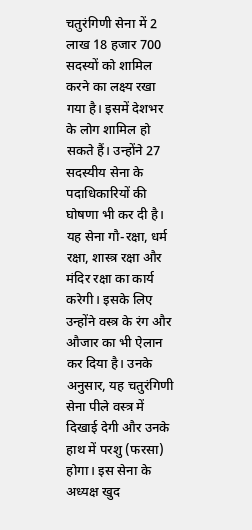चतुरंगिणी सेना में 2 लाख 18 हजार 700 सदस्यों को शामिल करने का लक्ष्य रखा गया है। इसमें देशभर के लोग शामिल हो सकते हैं। उन्होंने 27 सदस्यीय सेना के पदाधिकारियों की घोषणा भी कर दी है। यह सेना गौ-रक्षा, धर्म रक्षा, शास्त्र रक्षा और मंदिर रक्षा का कार्य करेगी। इसके लिए उन्होंने वस्त्र के रंग और औजार का भी ऐलान कर दिया है। उनके अनुसार, यह चतुरंगिणी सेना पीले वस्त्र में दिखाई देगी और उनके हाथ में परशु (फरसा) होगा। इस सेना के अध्यक्ष खुद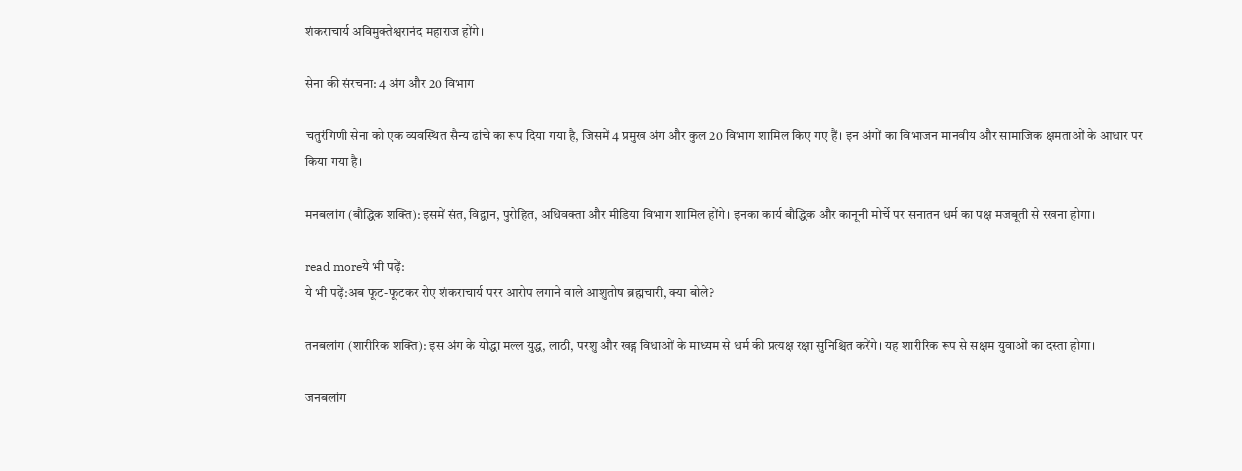शंकराचार्य अविमुक्तेश्वरानंद महाराज होंगे।

सेना की संरचना: 4 अंग और 20 विभाग

चतुरंगिणी सेना को एक व्यवस्थित सैन्य ढांचे का रूप दिया गया है, जिसमें 4 प्रमुख अंग और कुल 20 विभाग शामिल किए गए हैं। इन अंगों का विभाजन मानवीय और सामाजिक क्षमताओं के आधार पर किया गया है।

मनबलांग (बौद्धिक शक्ति): इसमें संत, विद्वान, पुरोहित, अधिवक्ता और मीडिया विभाग शामिल होंगे। इनका कार्य बौद्धिक और कानूनी मोर्चे पर सनातन धर्म का पक्ष मजबूती से रखना होगा।

read moreये भी पढ़ें:
ये भी पढ़ें:अब फूट-फूटकर रोए शंकराचार्य परर आरोप लगाने वाले आशुतोष ब्रह्मचारी, क्या बोले?

तनबलांग (शारीरिक शक्ति): इस अंग के योद्धा मल्ल युद्ध, लाठी, परशु और खड्ग विधाओं के माध्यम से धर्म की प्रत्यक्ष रक्षा सुनिश्चित करेंगे। यह शारीरिक रूप से सक्षम युवाओं का दस्ता होगा।

जनबलांग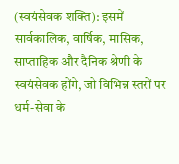(स्वयंसेवक शक्ति): इसमें सार्वकालिक, वार्षिक, मासिक, साप्ताहिक और दैनिक श्रेणी के स्वयंसेवक होंगे, जो विभिन्न स्तरों पर धर्म-सेवा के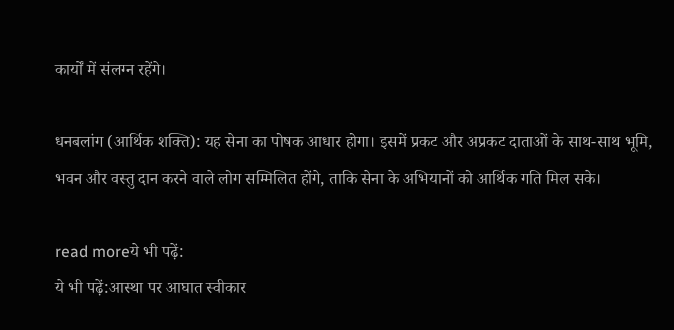कार्यों में संलग्न रहेंगे।

धनबलांग (आर्थिक शक्ति): यह सेना का पोषक आधार होगा। इसमें प्रकट और अप्रकट दाताओं के साथ-साथ भूमि, भवन और वस्तु दान करने वाले लोग सम्मिलित होंगे, ताकि सेना के अभियानों को आर्थिक गति मिल सके।

read moreये भी पढ़ें:
ये भी पढ़ें:आस्था पर आघात स्वीकार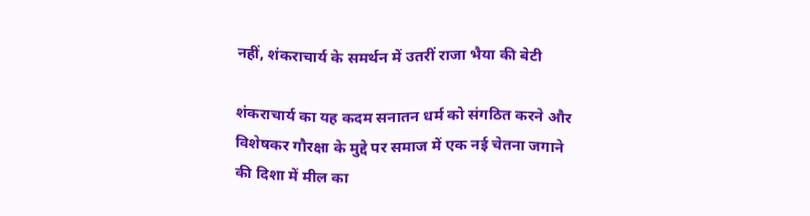नहीं, शंकराचार्य के समर्थन में उतरीं राजा भैया की बेटी

शंकराचार्य का यह कदम सनातन धर्म को संगठित करने और विशेषकर गौरक्षा के मुद्दे पर समाज में एक नई चेतना जगाने की दिशा में मील का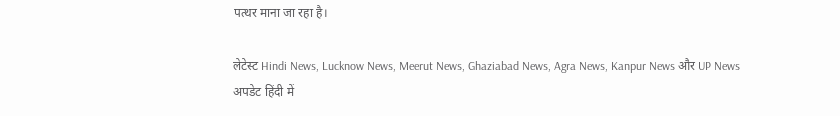पत्थर माना जा रहा है।

लेटेस्ट Hindi News, Lucknow News, Meerut News, Ghaziabad News, Agra News, Kanpur News और UP News अपडेट हिंदी में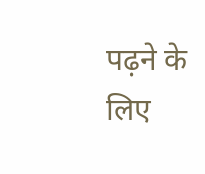पढ़ने के लिए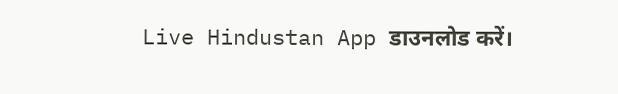Live Hindustan App डाउनलोड करें।